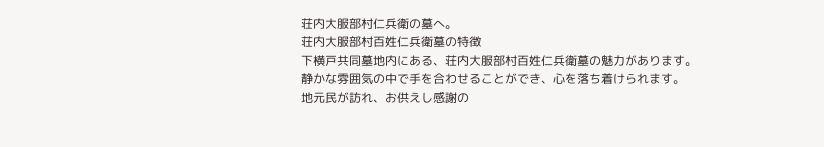荘内大服部村仁兵衛の墓へ。
荘内大服部村百姓仁兵衛墓の特徴
下横戸共同墓地内にある、荘内大服部村百姓仁兵衛墓の魅力があります。
静かな雰囲気の中で手を合わせることができ、心を落ち着けられます。
地元民が訪れ、お供えし感謝の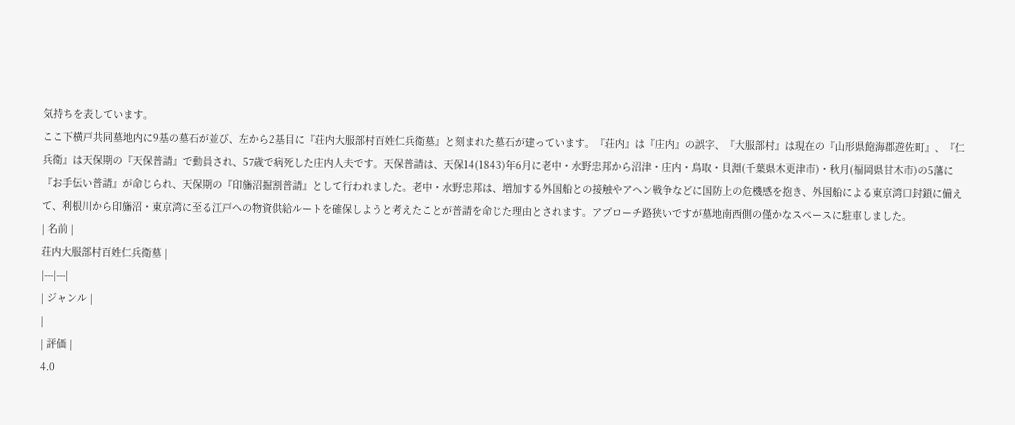気持ちを表しています。
ここ下横戸共同墓地内に9基の墓石が並び、左から2基目に『荘内大服部村百姓仁兵衛墓』と刻まれた墓石が建っています。『荘内』は『庄内』の誤字、『大服部村』は現在の『山形県飽海郡遊佐町』、『仁兵衛』は天保期の『天保普請』で動員され、57歳で病死した庄内人夫です。天保普請は、天保14(1843)年6月に老中・水野忠邦から沼津・庄内・鳥取・貝淵(千葉県木更津市)・秋月(福岡県甘木市)の5藩に『お手伝い普請』が命じられ、天保期の『印旛沼掘割普請』として行われました。老中・水野忠邦は、増加する外国船との接触やアヘン戦争などに国防上の危機感を抱き、外国船による東京湾口封鎖に備えて、利根川から印旛沼・東京湾に至る江戸への物資供給ルートを確保しようと考えたことが普請を命じた理由とされます。アプローチ路狭いですが墓地南西側の僅かなスペースに駐車しました。
| 名前 |
荘内大服部村百姓仁兵衛墓 |
|---|---|
| ジャンル |
|
| 評価 |
4.0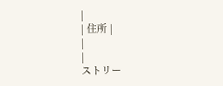|
| 住所 |
|
|
ストリー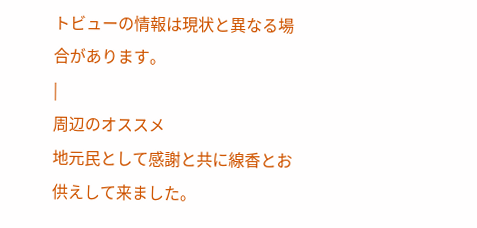トビューの情報は現状と異なる場合があります。
|
周辺のオススメ
地元民として感謝と共に線香とお供えして来ました。